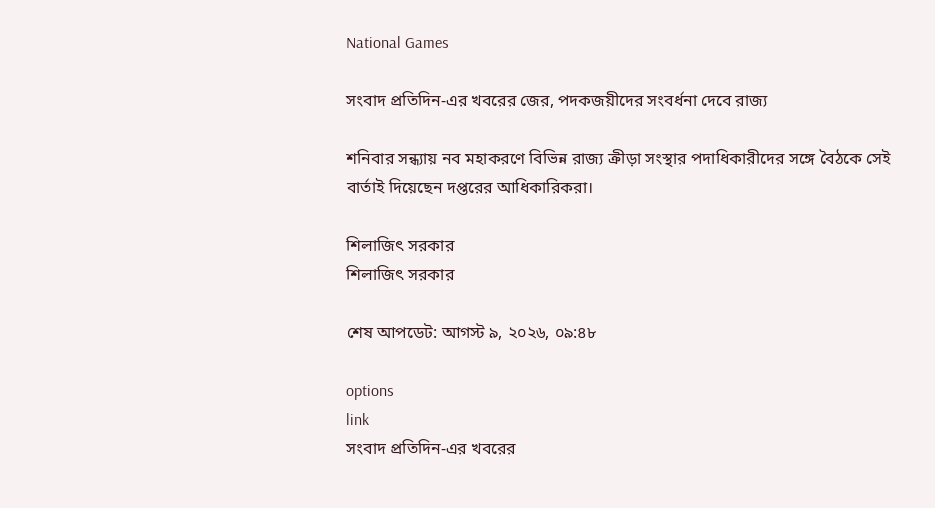National Games

সংবাদ প্রতিদিন-এর খবরের জের, পদকজয়ীদের সংবর্ধনা দেবে রাজ্য

শনিবার সন্ধ্যায় নব মহাকরণে বিভিন্ন রাজ্য ক্রীড়া সংস্থার পদাধিকারীদের সঙ্গে বৈঠকে সেই বার্তাই দিয়েছেন দপ্তরের আধিকারিকরা।

শিলাজিৎ সরকার
শিলাজিৎ সরকার

শেষ আপডেট: আগস্ট ৯, ২০২৬, ০৯:৪৮

options
link
সংবাদ প্রতিদিন-এর খবরের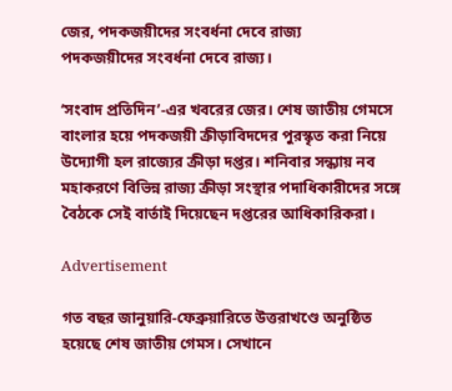জের, পদকজয়ীদের সংবর্ধনা দেবে রাজ্য
পদকজয়ীদের সংবর্ধনা দেবে রাজ্য।

‘সংবাদ প্রতিদিন’-এর খবরের জের। শেষ জাতীয় গেমসে বাংলার হয়ে পদকজয়ী ক্রীড়াবিদদের পুরস্কৃত করা নিয়ে উদ্যোগী হল রাজ্যের ক্রীড়া দপ্তর। শনিবার সন্ধ্যায় নব মহাকরণে বিভিন্ন রাজ্য ক্রীড়া সংস্থার পদাধিকারীদের সঙ্গে বৈঠকে সেই বার্তাই দিয়েছেন দপ্তরের আধিকারিকরা।

Advertisement

গত বছর জানুয়ারি-ফেব্রুয়ারিতে উত্তরাখণ্ডে অনুষ্ঠিত হয়েছে শেষ জাতীয় গেমস। সেখানে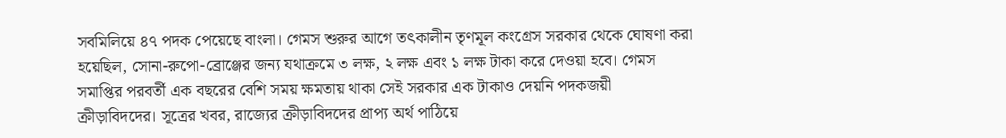সবমিলিয়ে ৪৭ পদক পেয়েছে বাংলা। গেমস শুরুর আগে তৎকালীন তৃণমূল কংগ্রেস সরকার থেকে ঘোষণা করা হয়েছিল, সোনা-রুপো-ব্রোঞ্জের জন্য যথাক্রমে ৩ লক্ষ, ২ লক্ষ এবং ১ লক্ষ টাকা করে দেওয়া হবে। গেমস সমাপ্তির পরবর্তী এক বছরের বেশি সময় ক্ষমতায় থাকা সেই সরকার এক টাকাও দেয়নি পদকজয়ী ক্রীড়াবিদদের। সূত্রের খবর, রাজ্যের ক্রীড়াবিদদের প্রাপ্য অর্থ পাঠিয়ে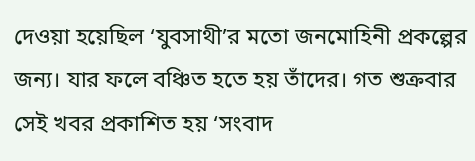দেওয়া হয়েছিল ‘যুবসাথী’র মতো জনমোহিনী প্রকল্পের জন্য। যার ফলে বঞ্চিত হতে হয় তাঁদের। গত শুক্রবার সেই খবর প্রকাশিত হয় ‘সংবাদ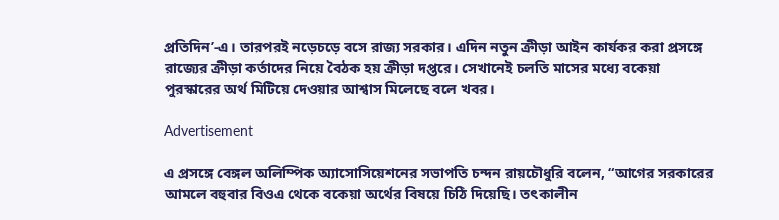প্রতিদিন’-এ। তারপরই নড়েচড়ে বসে রাজ্য সরকার। এদিন নতুন ক্রীড়া আইন কার্যকর করা প্রসঙ্গে রাজ্যের ক্রীড়া কর্তাদের নিয়ে বৈঠক হয় ক্রীড়া দপ্তরে। সেখানেই চলতি মাসের মধ্যে বকেয়া পুরস্কারের অর্থ মিটিয়ে দেওয়ার আশ্বাস মিলেছে বলে খবর।

Advertisement

এ প্রসঙ্গে বেঙ্গল অলিম্পিক অ্যাসোসিয়েশনের সভাপতি চন্দন রায়চৌধুরি বলেন, “আগের সরকারের আমলে বহুবার বিওএ থেকে বকেয়া অর্থের বিষয়ে চিঠি দিয়েছি। তৎকালীন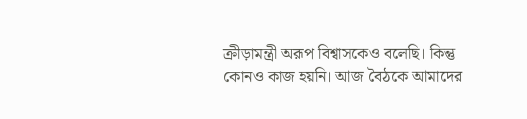ক্রীড়ামন্ত্রী অরূপ বিশ্বাসকেও বলেছি। কিন্তু কোনও কাজ হয়নি। আজ বৈঠকে আমাদের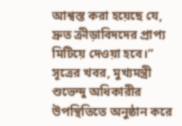আশ্বস্ত করা হয়েছে যে, দ্রুত ক্রীড়াবিদদের প্রাপ্য মিটিয়ে দেওয়া হবে।” সূত্রের খবর, মুখ্যমন্ত্রী শুভেন্দু অধিকারীর উপস্থিতিতে অনুষ্ঠান করে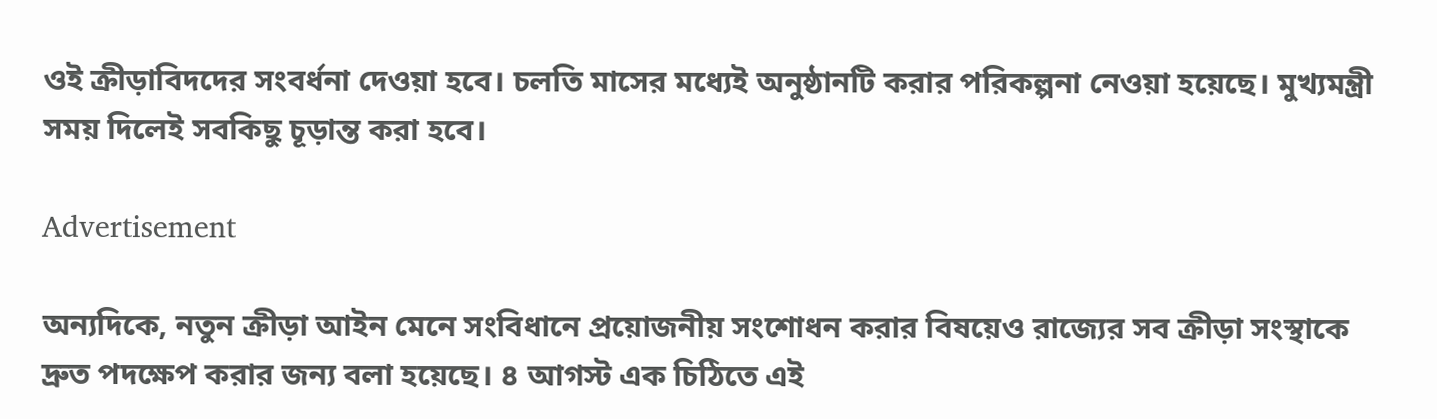ওই ক্রীড়াবিদদের সংবর্ধনা দেওয়া হবে। চলতি মাসের মধ্যেই অনুষ্ঠানটি করার পরিকল্পনা নেওয়া হয়েছে। মুখ্যমন্ত্রী সময় দিলেই সবকিছু চূড়ান্ত করা হবে।

Advertisement

অন্যদিকে, নতুন ক্রীড়া আইন মেনে সংবিধানে প্রয়োজনীয় সংশোধন করার বিষয়েও রাজ্যের সব ক্রীড়া সংস্থাকে দ্রুত পদক্ষেপ করার জন্য বলা হয়েছে। ৪ আগস্ট এক চিঠিতে এই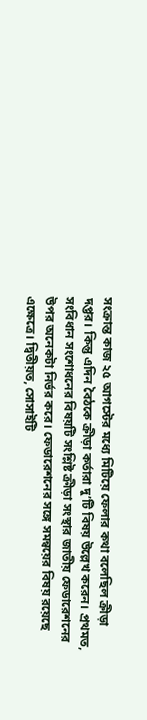সংক্রান্ত কাজ ২৫ আগস্টের মধ্যে মিটিয়ে ফেলার কথা বলেছিল ক্রীড়া দপ্তর। কিন্তু এদিন বৈঠকে ক্রীড়া কর্তারা দু’টি বিষয় উল্লেখ করেন। প্রথমত, সংবিধান সংশোধনের বিষয়টি সংশ্লিষ্ট ক্রীড়া সংস্থার জাতীয় ফেডারেশনের উপর অনেকটা নির্ভর করে। ফেডারেশনের সঙ্গে সমন্বয়ের বিষয় রয়েছে এক্ষেত্রে। দ্বিতীয়ত, সোসাইটি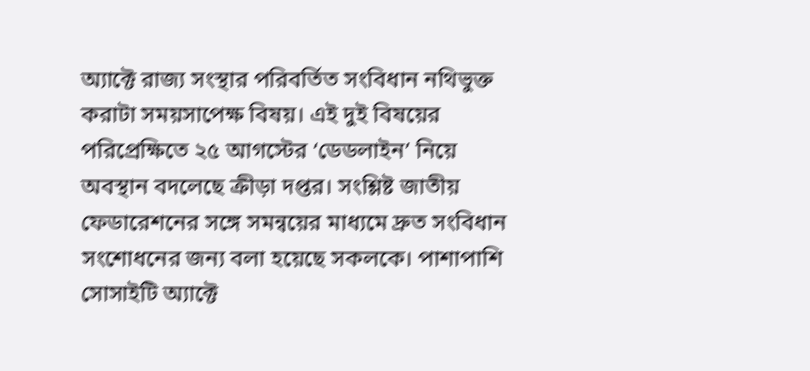অ্যাক্টে রাজ্য সংস্থার পরিবর্তিত সংবিধান নথিভুক্ত করাটা সময়সাপেক্ষ বিষয়। এই দুই বিষয়ের পরিপ্রেক্ষিতে ২৫ আগস্টের ‘ডেডলাইন’ নিয়ে অবস্থান বদলেছে ক্রীড়া দপ্তর। সংশ্লিষ্ট জাতীয় ফেডারেশনের সঙ্গে সমন্বয়ের মাধ্যমে দ্রুত সংবিধান সংশোধনের জন্য বলা হয়েছে সকলকে। পাশাপাশি সোসাইটি অ্যাক্টে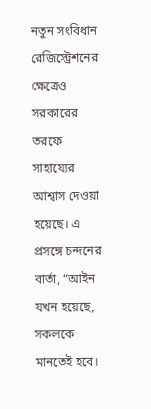নতুন সংবিধান রেজিস্ট্রেশনের ক্ষেত্রেও সরকারের তরফে সাহায্যের আশ্বাস দেওয়া হয়েছে। এ প্রসঙ্গে চন্দনের বার্তা, “আইন যখন হয়েছে, সকলকে মানতেই হবে।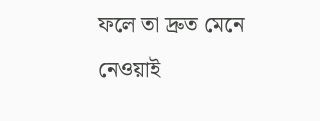ফলে তা দ্রুত মেনে নেওয়াই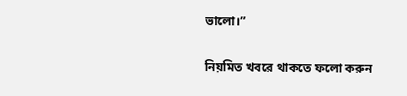ভালো।”

নিয়মিত খবরে থাকতে ফলো করুন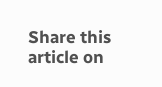Share this article on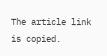The article link is copied.